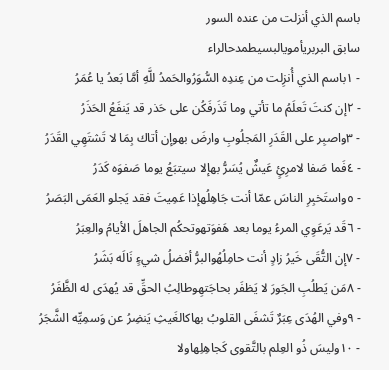باسم الذي أنزلت من عنده السور
سابق البربريأمويالبسيطمدحالراء
- ١باسم الذي أُنزِلت من عِندِه السُّوَرُوالحَمدُ للَّهِ أمَّا بَعدُ يا عُمَرُ
- ٢إن كنتَ تَعلَمُ ما تأتي وما تَذَرفَكُن على حَذر قد يَنفَعُ الحَذَرُ
- ٣واصبِر على القَدَرِ المَجلُوبِ وارضَ بهوإن أتاك بِمَا لا تَشتَهِي القَدَرُ
- ٤فَما صَفا لامرِئٍ عَيشٌ يُسَرُّ بهإلا سيتبَعُ يوما صَفوَه كَدَرُ
- ٥واستَخبِرِ الناسَ عمّا أنت جَاهِلُهإذا عَمِيتَ فقد يَجلو العَمَى البَصَرُ
- ٦قَد يَرعَوِي المرءُ يوما بعد هَفوَتهوتحكُم الجاهلَ الأيامُ والعِبَرُ
- ٧إن التُّقَى خَيرُ زادٍ أنت حامِلُهُوالبرُّ أفضلُ شيءٍ نَالَه بَشَرُ
- ٨مَن يَطلُبِ الجَورَ لا يَظفَر بحاجَتهِوطالِبُ الحقِّ قد يُهدَى له الظَّفَرُ
- ٩وفي الهُدَى عِبَرٌ تَشفَى القلوبُ بهاكالغَيثِ يَنضِرُ عن وَسمِيِّه الشَّجَرُ
- ١٠وليسَ ذُو العِلم بالتَّقوى كَجاهِلِهاولا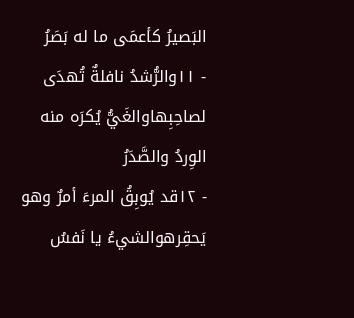البَصيرُ كأعمَى ما له بَصَرُ
- ١١والرُّشدُ نافلةٌ تُهدَى لصاحِبِهاوالغَيُّ يُكرَه منه الوِردُ والصَّدَرُ
- ١٢قد يُوبِقُ المرءَ أمرٌ وهو يَحقِرهوالشيءُ يا نَفسُ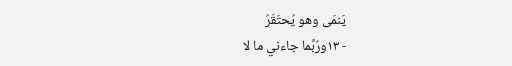يَنمَى وهو يُحتَقَرُ
- ١٣ورُبَّما جاءني ما لا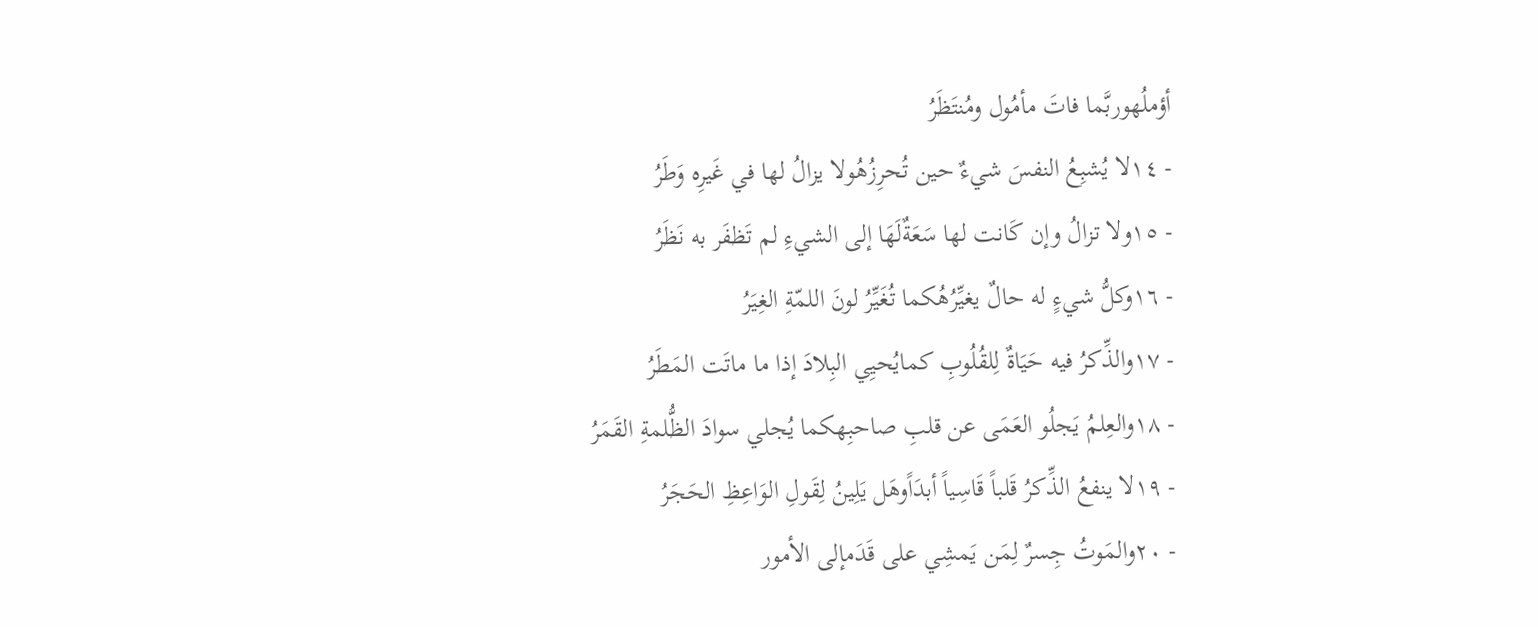أؤملُهوربَّما فاتَ مأمُول ومُنتَظَرُ
- ١٤لا يُشبِعُ النفسَ شيءٌ حين تُحرِزُهُولا يزالُ لها في غَيرِه وَطَرُ
- ١٥ولا تزالُ وإن كَانت لها سَعَةٌلَهَا إلى الشيءِ لم تَظفَر به نَظَرُ
- ١٦وكلُّ شيءٍ له حالٌ يغيِّرُهُكما تُغَيِّرُ لونَ اللمّةِ الغِيَرُ
- ١٧والذِّكرُ فيه حَيَاةٌ لِلقُلُوبِ كمايُحيِي البِلادَ إذا ما ماتَت المَطَرُ
- ١٨والعِلمُ يَجلُو العَمَى عن قلبِ صاحبِهكما يُجلي سوادَ الظُّلمةِ القَمَرُ
- ١٩لا ينفعُ الذِّكرُ قَلباً قَاسِياً أبدَاًوهَل يَلِينُ لِقَولِ الوَاعِظِ الحَجَرُ
- ٢٠والمَوتُ جِسرٌ لِمَن يَمشِي على قَدَمإلى الأمور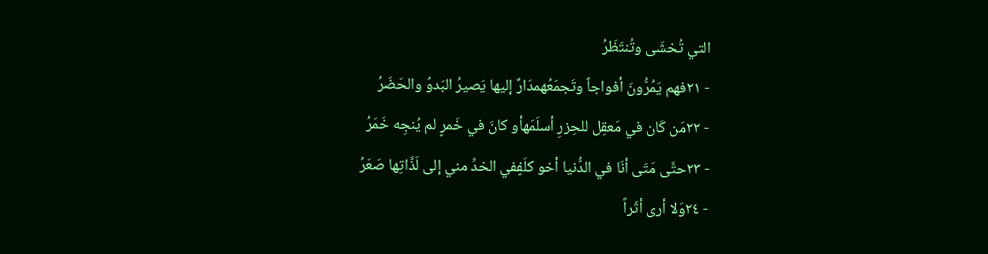التي تُخشَى وتُنتَظَرُ
- ٢١فهم يَمُرُّونَ أفواجاً وتَجمَعُهمدَارٌ إليها يَصيرُ البَدوُ والحَضَرُ
- ٢٢مَن كَان في مَعقِل للحِزرِ أسلَمَهأو كانَ في خَمرٍ لم يُنجِه خَمَرُ
- ٢٣حتَّى مَتَى أنَا في الدُّنيا أخو كلَفٍفي الخدِّ مني إلى لَذَّاتِها صَعَرُ
- ٢٤وَلا أرى أثَراً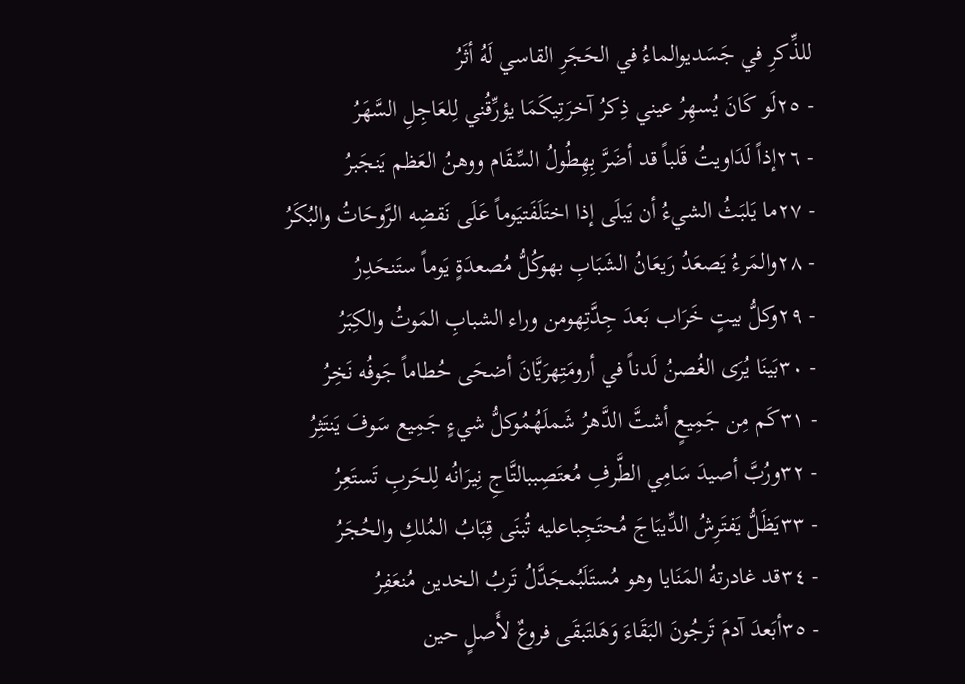للذِّكرِ في جَسَديوالماءُ في الحَجَرِ القاسي لَهُ أثَرُ
- ٢٥لَو كَانَ يُسهِرُ عيني ذِكرُ آخرَتِيكَمَا يؤرِّقُني لِلعَاجِلِ السَّهَرُ
- ٢٦إذاً لَدَاويتُ قَلباً قد أضَرَّ بِهِطُولُ السِّقَام ووهنُ العَظم يَنجَبرُ
- ٢٧ما يَلبَثُ الشيءُ أن يَبلَى إذا اختَلَفَتيَوماً عَلَى نَقضِه الرَّوحَاتُ والبُكَرُ
- ٢٨والمَرءُ يَصعَدُ رَيعَانُ الشَبَابِ بهوكُلُّ مُصعدَةٍ يَوماً ستَنحَدِرُ
- ٢٩وكلُّ بيتٍ خَرَاب بَعدَ جِدَّتِهومن وراء الشبابِ المَوتُ والكِبَرُ
- ٣٠بَينَا يُرَى الغُصنُ لَدناً في أرومَتِهرَيَّانَ أضحَى حُطاماً جَوفُه نَخِرُ
- ٣١كَم مِن جَمِيعٍ أشتَّ الدَّهرُ شَملَهُمُوكلُّ شيءٍ جَمِيع سَوفَ يَنتَثِرُ
- ٣٢ورُبَّ أصيدَ سَامِي الطَّرفِ مُعتَصِببالتَّاجِ نِيرَانُه لِلحَربِ تَستَعِرُ
- ٣٣يَظَلُّ يَفتَرِشُ الدِّيبَاجَ مُحتَجِباعليه تُبنَى قِبَابُ المُلكِ والحُجَرُ
- ٣٤قد غادرتهُ المَنَايا وهو مُستَلَبُمجَدَّلُ تَربُ الخدين مُنعَفِرُ
- ٣٥أبَعدَ آدمَ تَرجُونَ البَقَاءَ وَهَلتَبقَى فروعٌ لأَصلٍ حين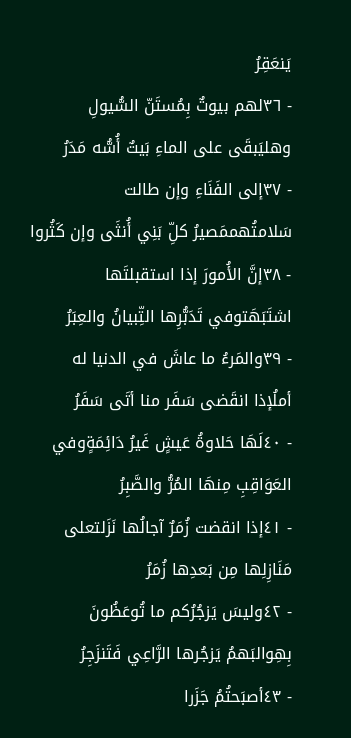يَنعَقِرُ
- ٣٦لهم بيوتٌ بِمُستَنّ السُّيولِ وهليَبقَى على الماءِ بَيتٌ أُسُّه مَدَرُ
- ٣٧إلى الفَنَاءِ وإن طالت سَلامتُهممَصيرُ كلِّ بَنِي أُنثَى وإن كَثُروا
- ٣٨إنَّ الأُمورَ إذا استقبلتَها اشتَبَهَتوفي تَدَبُّرِها التِّبيانُ والعِبَرُ
- ٣٩والمَرءُ ما عاشَ في الدنيا له أملُإذا انقَضى سَفَر منا أتَى سَفَرُ
- ٤٠لَهَا حَلاوةُ عَيشٍ غَيرُ دَائِمَةٍوفي العَوَاقِبِ مِنهَا المُرُّ والصَّبِرُ
- ٤١إذا انقضت زُمَرٌ آجالُها نَزَلتعلى مَنَازِلِها مِن بَعدِها زُمَرُ
- ٤٢وليسَ يَزجُرُكم ما تُوعَظُونَ بِهِوالبَهمُ يَزجُرها الرَّاعِي فَتَنزَجِرُ
- ٤٣أصبَحتُمُ جَزَرا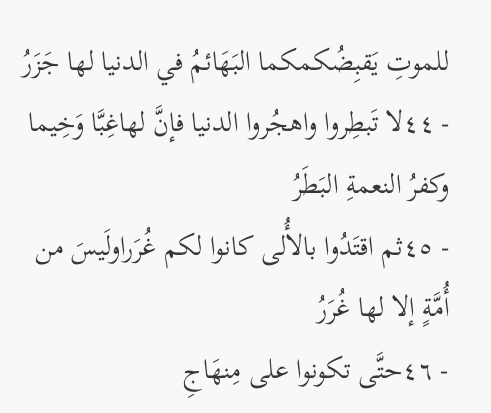للموتِ يَقبِضُكمكما البَهَائمُ في الدنيا لها جَزَرُ
- ٤٤لا تَبطِروا واهجُروا الدنيا فإنَّ لهاغِبَّا وَخِيما وكفرُ النعمةِ البَطَرُ
- ٤٥ثم اقتَدُوا بالأُلى كانوا لكم غُرَراولَيسَ من أُمَّةٍ إلا لها غُرَرُ
- ٤٦حتَّى تكونوا على مِنهَاجِ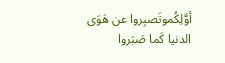أوَّلِكُموتَصبِروا عن هَوَى الدنيا كَما صَبَروا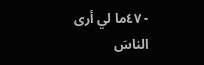- ٤٧ما لي أرى الناسَ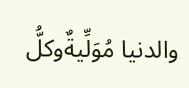والدنيا مُوَلِّيةٌوكلُّ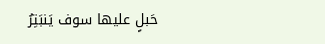حَبلٍ عليها سوف يَنبَتِرُ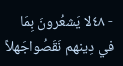- ٤٨لا يَشعُرونَ بِمَا في دِينهم نَقَصُواجَهلاً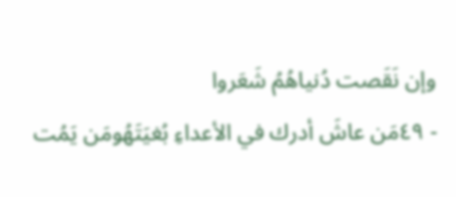وإن نَقَصت دُنياهُمُ شَعَروا
- ٤٩مَن عاشَ أدرك في الأعداءِ بُغيَتَهُومَن يَمُت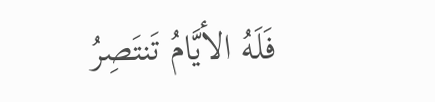فَلَهُ الأيَّامُ تَنتَصِرُ